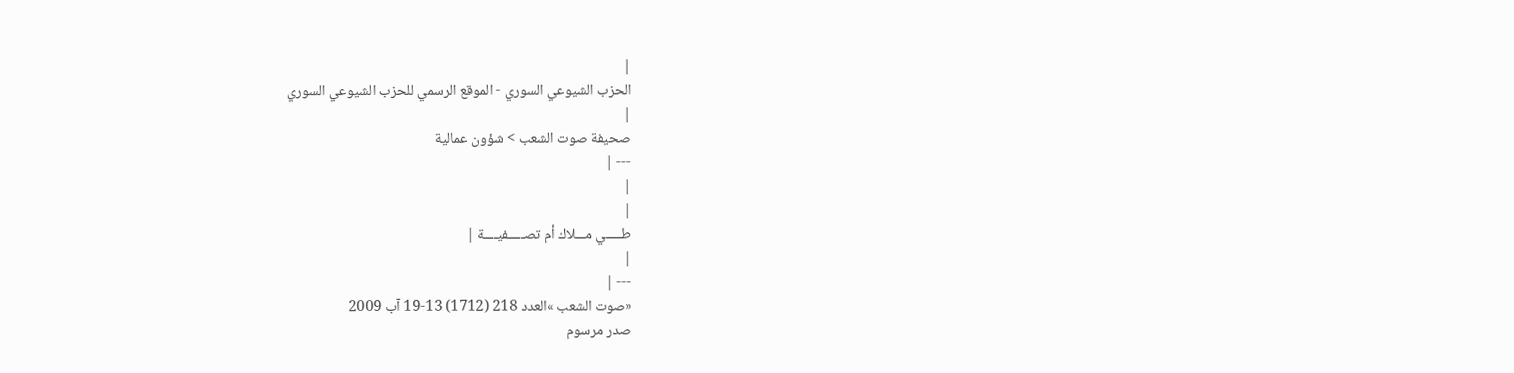|
الحزب الشيوعي السوري - الموقع الرسمي للحزب الشيوعي السوري
|
صحيفة صوت الشعب > شؤون عمالية
--- |
|
|
طـــــي مـــلاك أم تصـــــفيــــة |
|
--- |
«صوت الشعب »العدد 218 (1712) 13-19 آب 2009
صدر مرسوم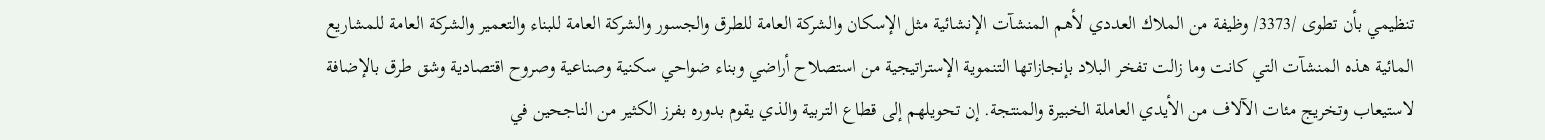تنظيمي بأن تطوى /3373/ وظيفة من الملاك العددي لأهم المنشآت الإنشائية مثل الإسكان والشركة العامة للطرق والجسور والشركة العامة للبناء والتعمير والشركة العامة للمشاريع المائية هذه المنشآت التي كانت وما زالت تفخر البلاد بإنجازاتها التنموية الإستراتيجية من استصلاح أراضي وبناء ضواحي سكنية وصناعية وصروح اقتصادية وشق طرق بالإضافة لاستيعاب وتخريج مئات الآلاف من الأيدي العاملة الخبيرة والمنتجة. إن تحويلهم إلى قطاع التربية والذي يقوم بدوره بفرز الكثير من الناجحين في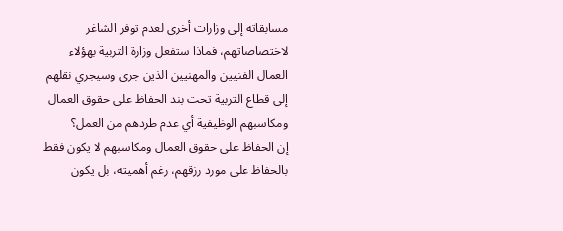مسابقاته إلى وزارات أخرى لعدم توفر الشاغر لاختصاصاتهم، فماذا ستفعل وزارة التربية بهؤلاء العمال الفنيين والمهنيين الذين جرى وسيجري نقلهم إلى قطاع التربية تحت بند الحفاظ على حقوق العمال ومكاسبهم الوظيفية أي عدم طردهم من العمل؟
إن الحفاظ على حقوق العمال ومكاسبهم لا يكون فقط بالحفاظ على مورد رزقهم، رغم أهميته، بل يكون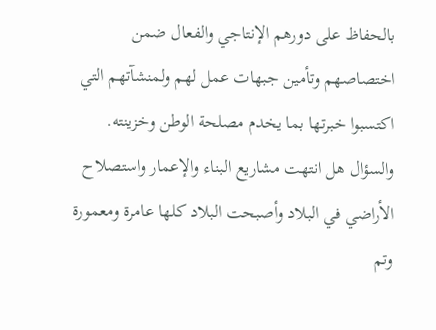بالحفاظ على دورهم الإنتاجي والفعال ضمن اختصاصهم وتأمين جبهات عمل لهم ولمنشآتهم التي اكتسبوا خبرتها بما يخدم مصلحة الوطن وخزينته.
والسؤال هل انتهت مشاريع البناء والإعمار واستصلاح الأراضي في البلاد وأصبحت البلاد كلها عامرة ومعمورة وتم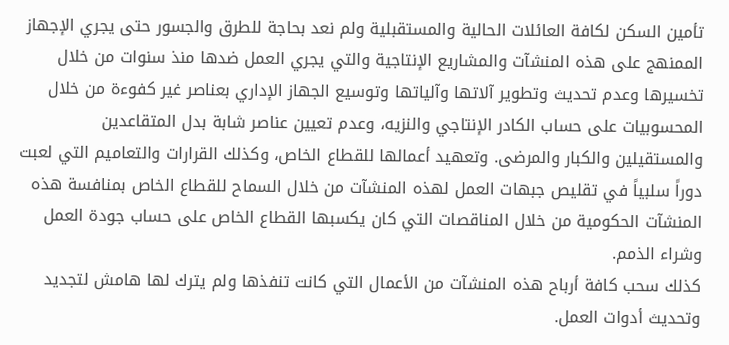تأمين السكن لكافة العائلات الحالية والمستقبلية ولم نعد بحاجة للطرق والجسور حتى يجري الإجهاز الممنهج على هذه المنشآت والمشاريع الإنتاجية والتي يجري العمل ضدها منذ سنوات من خلال تخسيرها وعدم تحديث وتطوير آلاتها وآلياتها وتوسيع الجهاز الإداري بعناصر غير كفوءة من خلال المحسوبيات على حساب الكادر الإنتاجي والنزيه، وعدم تعيين عناصر شابة بدل المتقاعدين والمستقيلين والكبار والمرضى. وتعهيد أعمالها للقطاع الخاص، وكذلك القرارات والتعاميم التي لعبت دوراً سلبياً في تقليص جبهات العمل لهذه المنشآت من خلال السماح للقطاع الخاص بمنافسة هذه المنشآت الحكومية من خلال المناقصات التي كان يكسبها القطاع الخاص على حساب جودة العمل وشراء الذمم.
كذلك سحب كافة أرباح هذه المنشآت من الأعمال التي كانت تنفذها ولم يترك لها هامش لتجديد وتحديث أدوات العمل.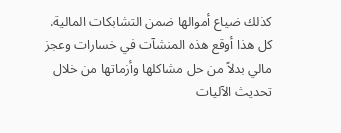كذلك ضياع أموالها ضمن التشابكات المالية. كل هذا أوقع هذه المنشآت في خسارات وعجز مالي بدلاً من حل مشاكلها وأزماتها من خلال تحديث الآليات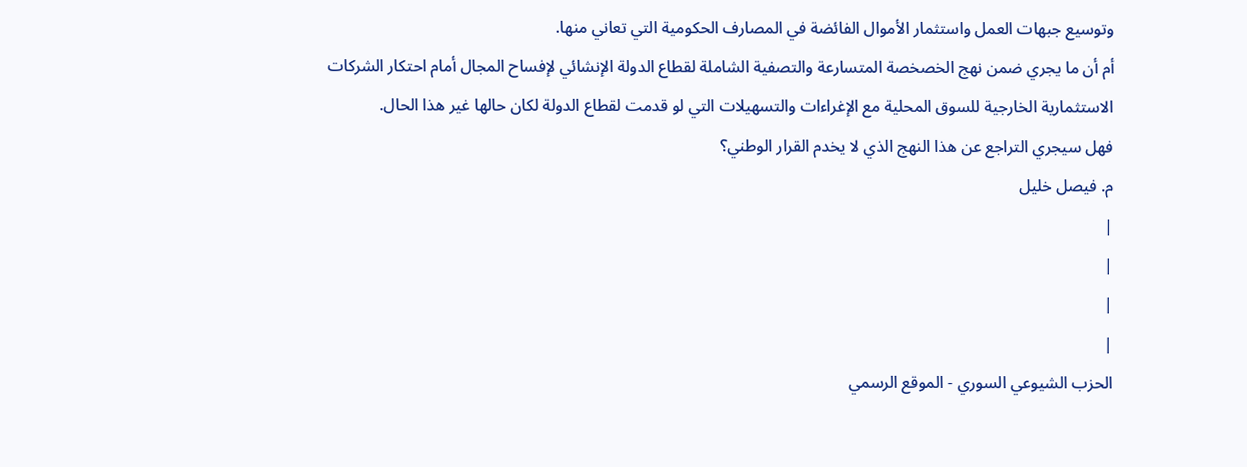وتوسيع جبهات العمل واستثمار الأموال الفائضة في المصارف الحكومية التي تعاني منها.
أم أن ما يجري ضمن نهج الخصخصة المتسارعة والتصفية الشاملة لقطاع الدولة الإنشائي لإفساح المجال أمام احتكار الشركات الاستثمارية الخارجية للسوق المحلية مع الإغراءات والتسهيلات التي لو قدمت لقطاع الدولة لكان حالها غير هذا الحال.
فهل سيجري التراجع عن هذا النهج الذي لا يخدم القرار الوطني؟
م. فيصل خليل
|
|
|
|
الحزب الشيوعي السوري - الموقع الرسمي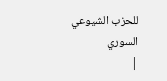للحزب الشيوعي السوري
|